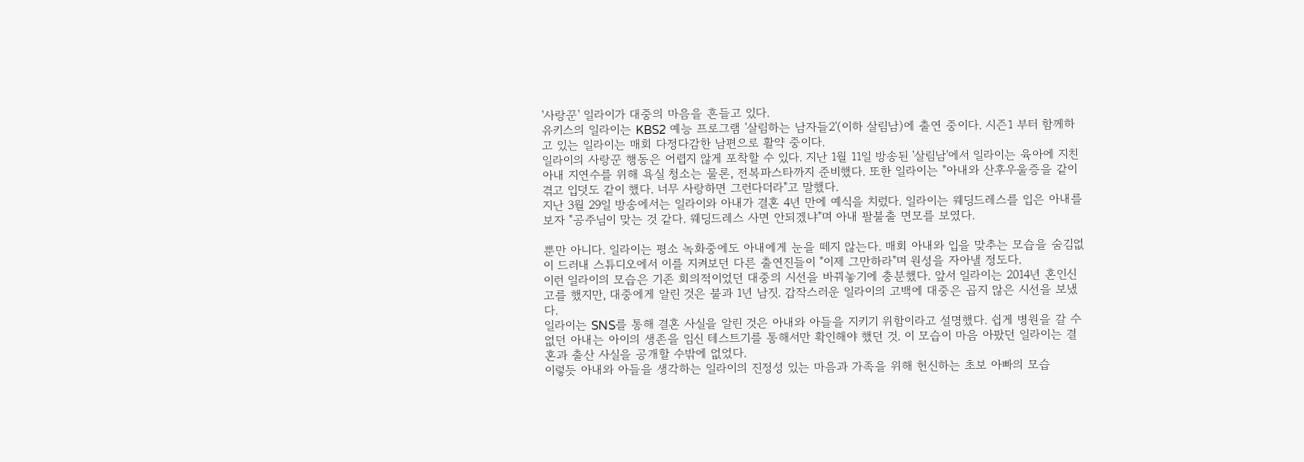'사랑꾼' 일라이가 대중의 마음을 흔들고 있다.
유키스의 일라이는 KBS2 예능 프로그램 '살림하는 남자들2'(이하 살림남)에 출연 중이다. 시즌1 부터 함께하고 있는 일라이는 매회 다정다감한 남편으로 활약 중이다.
일라이의 사랑꾼 행동은 어렵지 않게 포착할 수 있다. 지난 1월 11일 방송된 '살림남'에서 일라이는 육아에 지친 아내 지연수를 위해 욕실 청소는 물론, 전복파스타까지 준비했다. 또한 일라이는 "아내와 산후우울증을 같이 겪고 입덧도 같이 했다. 너무 사랑하면 그런다더라"고 말했다.
지난 3월 29일 방송에서는 일라이와 아내가 결혼 4년 만에 예식을 치렀다. 일라이는 웨딩드레스를 입은 아내를 보자 "공주님이 맞는 것 같다. 웨딩드레스 사면 안되겠냐"며 아내 팔불출 면모를 보였다.

뿐만 아니다. 일라이는 평소 녹화중에도 아내에게 눈을 떼지 않는다. 매회 아내와 입을 맞추는 모습을 숨김없이 드러내 스튜디오에서 이를 지켜보던 다른 출연진들이 "이제 그만하라"며 원성을 자아낼 정도다.
이런 일라이의 모습은 기존 회의적이었던 대중의 시선을 바꿔놓기에 충분했다. 앞서 일라이는 2014년 혼인신고를 했지만, 대중에게 알린 것은 불과 1년 남짓. 갑작스러운 일라이의 고백에 대중은 곱지 않은 시선을 보냈다.
일라이는 SNS를 통해 결혼 사실을 알린 것은 아내와 아들을 지키기 위함이라고 설명했다. 쉽게 병원을 갈 수 없던 아내는 아이의 생존을 임신 테스트기를 통해서만 확인해야 했던 것. 이 모습이 마음 아팠던 일라이는 결혼과 출산 사실을 공개할 수밖에 없었다.
이렇듯 아내와 아들을 생각하는 일라이의 진정성 있는 마음과 가족을 위해 헌신하는 초보 아빠의 모습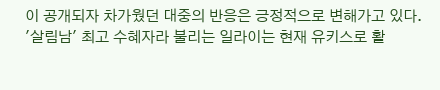이 공개되자 차가웠던 대중의 반응은 긍정적으로 변해가고 있다.
'살림남' 최고 수혜자라 불리는 일라이는 현재 유키스로 활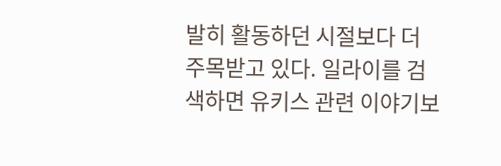발히 활동하던 시절보다 더 주목받고 있다. 일라이를 검색하면 유키스 관련 이야기보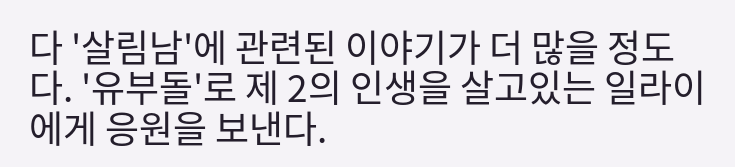다 '살림남'에 관련된 이야기가 더 많을 정도다. '유부돌'로 제 2의 인생을 살고있는 일라이에게 응원을 보낸다.